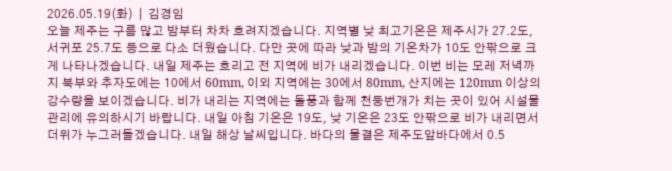2026.05.19(화)  |  김경임
오늘 제주는 구름 많고 밤부터 차차 흐려지겠습니다. 지역별 낮 최고기온은 제주시가 27.2도, 서귀포 25.7도 등으로 다소 더웠습니다. 다만 곳에 따라 낮과 밤의 기온차가 10도 안팎으로 크게 나타나겠습니다. 내일 제주는 흐리고 전 지역에 비가 내리겠습니다. 이번 비는 모레 저녁까지 북부와 추자도에는 10에서 60mm, 이외 지역에는 30에서 80mm, 산지에는 120mm 이상의 강수량을 보이겠습니다. 비가 내리는 지역에는 돌풍과 함께 천둥번개가 치는 곳이 있어 시설물 관리에 유의하시기 바랍니다. 내일 아침 기온은 19도, 낮 기온은 23도 안팎으로 비가 내리면서 더위가 누그러들겠습니다. 내일 해상 날씨입니다. 바다의 물결은 제주도앞바다에서 0.5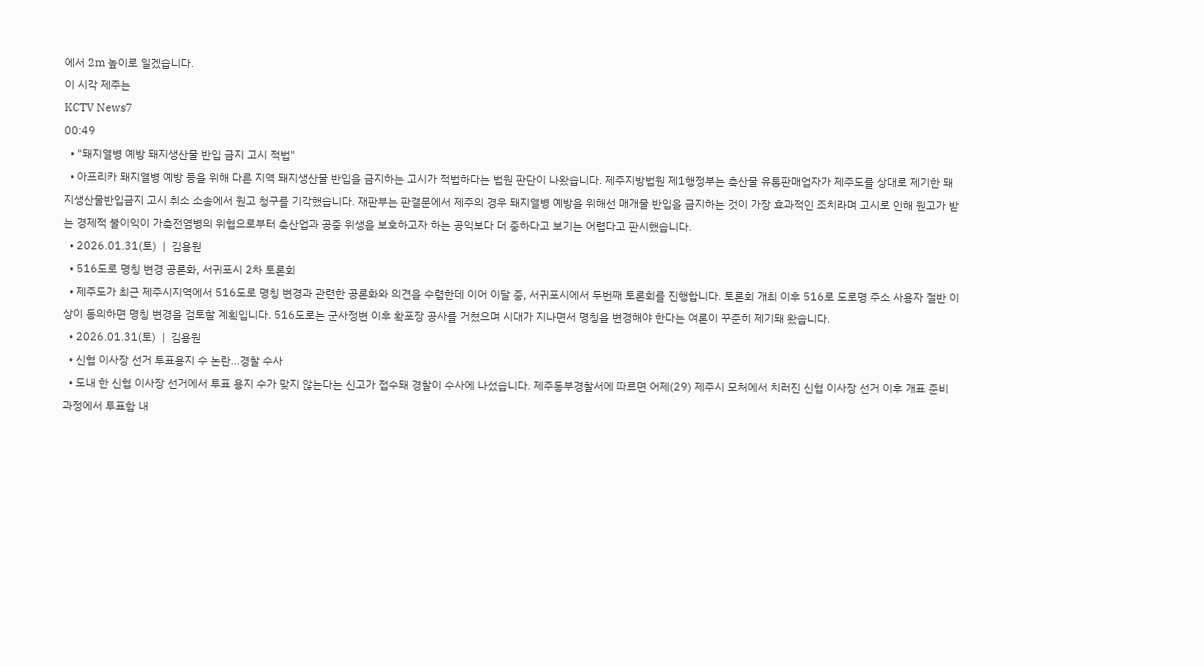에서 2m 높이로 일겠습니다.
이 시각 제주는
KCTV News7
00:49
  • "돼지열병 예방 돼지생산물 반입 금지 고시 적법"
  • 아프리카 돼지열병 예방 등을 위해 다른 지역 돼지생산물 반입을 금지하는 고시가 적법하다는 법원 판단이 나왔습니다. 제주지방법원 제1행정부는 축산물 유통판매업자가 제주도를 상대로 제기한 돼지생산물반입금지 고시 취소 소송에서 원고 청구를 기각했습니다. 재판부는 판결문에서 제주의 경우 돼지열병 예방을 위해선 매개물 반입을 금지하는 것이 가장 효과적인 조치라며 고시로 인해 원고가 받는 경제적 불이익이 가축전염병의 위협으로부터 축산업과 공중 위생을 보호하고자 하는 공익보다 더 중하다고 보기는 어렵다고 판시했습니다.
  • 2026.01.31(토)  |  김용원
  • 516도로 명칭 변경 공론화, 서귀포시 2차 토론회
  • 제주도가 최근 제주시지역에서 516도로 명칭 변경과 관련한 공론화와 의견을 수렴한데 이어 이달 중, 서귀포시에서 두번째 토론회를 진행합니다. 토론회 개최 이후 516로 도로명 주소 사용자 절반 이상이 동의하면 명칭 변경을 검토할 계획입니다. 516도로는 군사정변 이후 확포장 공사를 거쳤으며 시대가 지나면서 명칭을 변경해야 한다는 여론이 꾸준히 제기돼 왔습니다.
  • 2026.01.31(토)  |  김용원
  • 신협 이사장 선거 투표용지 수 논란…경찰 수사
  • 도내 한 신협 이사장 선거에서 투표 용지 수가 맞지 않는다는 신고가 접수돼 경찰이 수사에 나섰습니다. 제주동부경찰서에 따르면 어제(29) 제주시 모처에서 치러진 신협 이사장 선거 이후 개표 준비 과정에서 투표함 내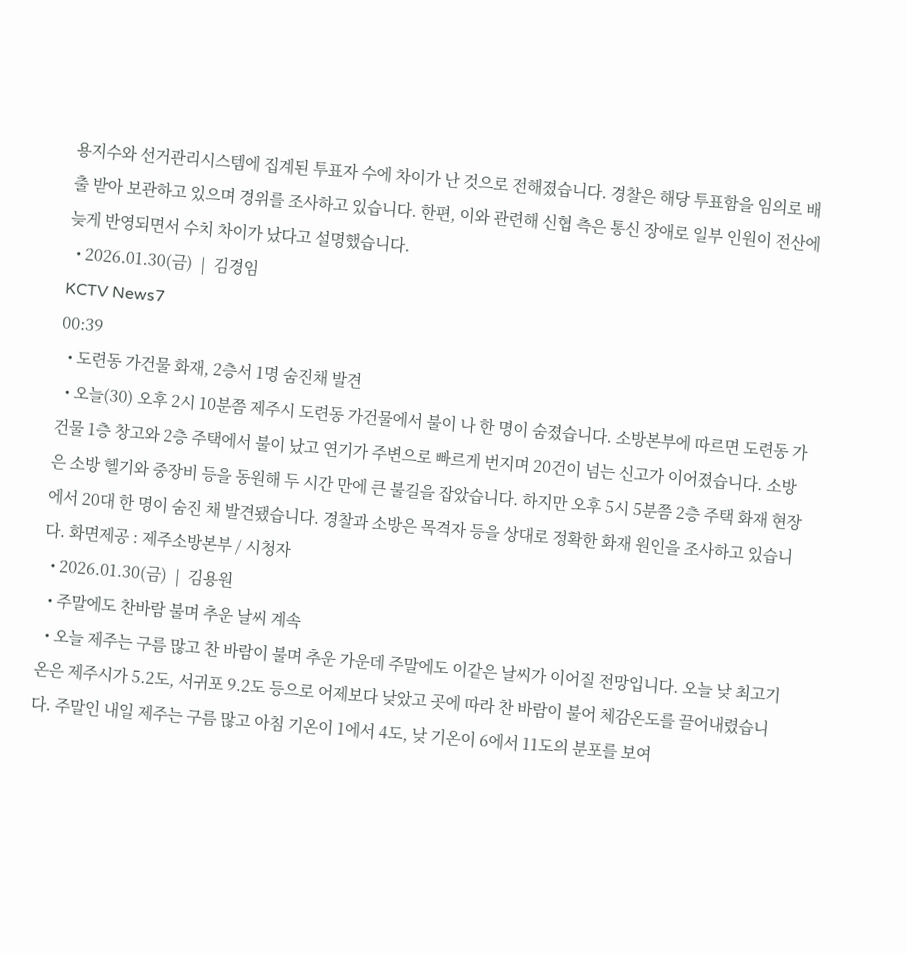용지수와 선거관리시스템에 집계된 투표자 수에 차이가 난 것으로 전해졌습니다. 경찰은 해당 투표함을 임의로 배출 받아 보관하고 있으며 경위를 조사하고 있습니다. 한편, 이와 관련해 신협 측은 통신 장애로 일부 인원이 전산에 늦게 반영되면서 수치 차이가 났다고 설명했습니다.
  • 2026.01.30(금)  |  김경임
KCTV News7
00:39
  • 도련동 가건물 화재, 2층서 1명 숨진채 발견
  • 오늘(30) 오후 2시 10분쯤 제주시 도련동 가건물에서 불이 나 한 명이 숨졌습니다. 소방본부에 따르면 도련동 가건물 1층 창고와 2층 주택에서 불이 났고 연기가 주변으로 빠르게 번지며 20건이 넘는 신고가 이어졌습니다. 소방은 소방 헬기와 중장비 등을 동원해 두 시간 만에 큰 불길을 잡았습니다. 하지만 오후 5시 5분쯤 2층 주택 화재 현장에서 20대 한 명이 숨진 채 발견됐습니다. 경찰과 소방은 목격자 등을 상대로 정확한 화재 원인을 조사하고 있습니다. 화면제공 : 제주소방본부 / 시청자
  • 2026.01.30(금)  |  김용원
  • 주말에도 찬바람 불며 추운 날씨 계속
  • 오늘 제주는 구름 많고 찬 바람이 불며 추운 가운데 주말에도 이같은 날씨가 이어질 전망입니다. 오늘 낮 최고기온은 제주시가 5.2도, 서귀포 9.2도 등으로 어제보다 낮았고 곳에 따라 찬 바람이 불어 체감온도를 끌어내렸습니다. 주말인 내일 제주는 구름 많고 아침 기온이 1에서 4도, 낮 기온이 6에서 11도의 분포를 보여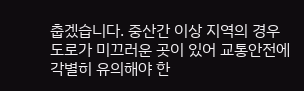춥겠습니다. 중산간 이상 지역의 경우 도로가 미끄러운 곳이 있어 교통안전에 각별히 유의해야 한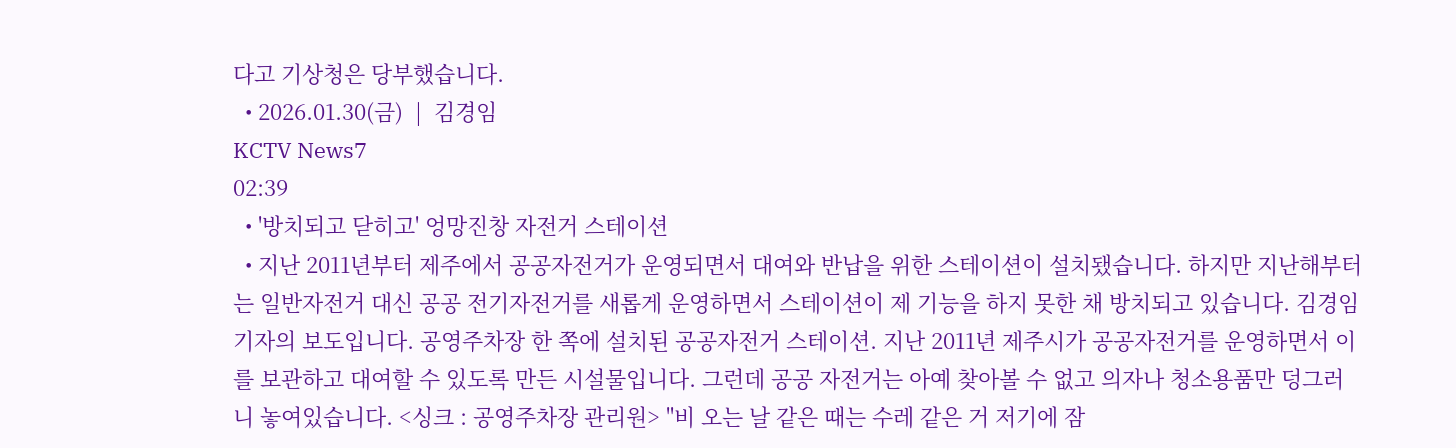다고 기상청은 당부했습니다.
  • 2026.01.30(금)  |  김경임
KCTV News7
02:39
  • '방치되고 닫히고' 엉망진창 자전거 스테이션
  • 지난 2011년부터 제주에서 공공자전거가 운영되면서 대여와 반납을 위한 스테이션이 설치됐습니다. 하지만 지난해부터는 일반자전거 대신 공공 전기자전거를 새롭게 운영하면서 스테이션이 제 기능을 하지 못한 채 방치되고 있습니다. 김경임 기자의 보도입니다. 공영주차장 한 쪽에 설치된 공공자전거 스테이션. 지난 2011년 제주시가 공공자전거를 운영하면서 이를 보관하고 대여할 수 있도록 만든 시설물입니다. 그런데 공공 자전거는 아예 찾아볼 수 없고 의자나 청소용품만 덩그러니 놓여있습니다. <싱크 : 공영주차장 관리원> "비 오는 날 같은 때는 수레 같은 거 저기에 잠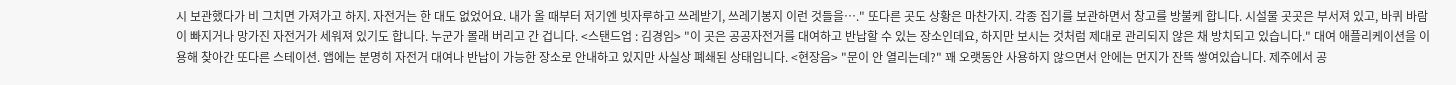시 보관했다가 비 그치면 가져가고 하지. 자전거는 한 대도 없었어요. 내가 올 때부터 저기엔 빗자루하고 쓰레받기, 쓰레기봉지 이런 것들을…." 또다른 곳도 상황은 마찬가지. 각종 집기를 보관하면서 창고를 방불케 합니다. 시설물 곳곳은 부서져 있고, 바퀴 바람이 빠지거나 망가진 자전거가 세워져 있기도 합니다. 누군가 몰래 버리고 간 겁니다. <스탠드업 : 김경임> "이 곳은 공공자전거를 대여하고 반납할 수 있는 장소인데요, 하지만 보시는 것처럼 제대로 관리되지 않은 채 방치되고 있습니다." 대여 애플리케이션을 이용해 찾아간 또다른 스테이션. 앱에는 분명히 자전거 대여나 반납이 가능한 장소로 안내하고 있지만 사실상 폐쇄된 상태입니다. <현장음> "문이 안 열리는데?" 꽤 오랫동안 사용하지 않으면서 안에는 먼지가 잔뜩 쌓여있습니다. 제주에서 공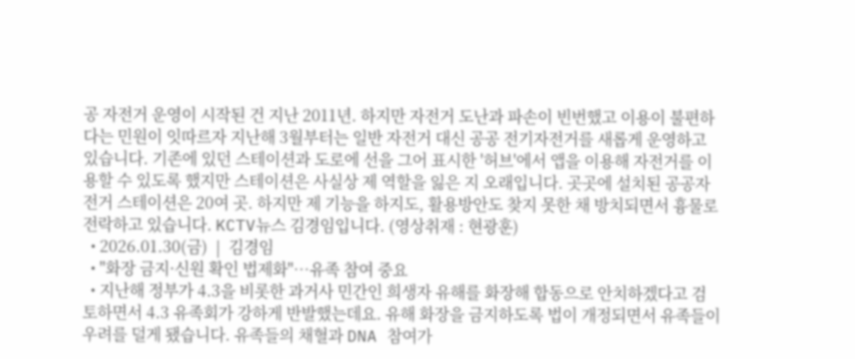공 자전거 운영이 시작된 건 지난 2011년. 하지만 자전거 도난과 파손이 빈번했고 이용이 불편하다는 민원이 잇따르자 지난해 3월부터는 일반 자전거 대신 공공 전기자전거를 새롭게 운영하고 있습니다. 기존에 있던 스테이션과 도로에 선을 그어 표시한 '허브'에서 앱을 이용해 자전거를 이용할 수 있도록 했지만 스테이션은 사실상 제 역할을 잃은 지 오래입니다. 곳곳에 설치된 공공자전거 스테이션은 20여 곳. 하지만 제 기능을 하지도, 활용방안도 찾지 못한 채 방치되면서 흉물로 전락하고 있습니다. KCTV뉴스 김경임입니다. (영상취재 : 현광훈)
  • 2026.01.30(금)  |  김경임
  • "화장 금지·신원 확인 법제화"…유족 참여 중요
  • 지난해 정부가 4.3을 비롯한 과거사 민간인 희생자 유해를 화장해 합동으로 안치하겠다고 검토하면서 4.3 유족회가 강하게 반발했는데요. 유해 화장을 금지하도록 법이 개정되면서 유족들이 우려를 덜게 됐습니다. 유족들의 채혈과 DNA 참여가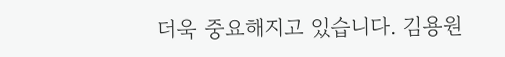더욱 중요해지고 있습니다. 김용원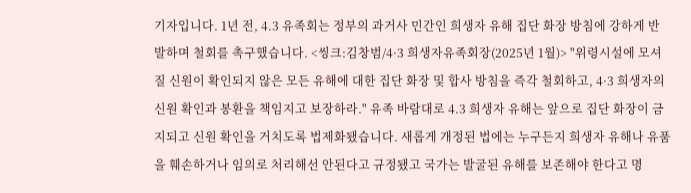기자입니다. 1년 전, 4.3 유족회는 정부의 과거사 민간인 희생자 유해 집단 화장 방침에 강하게 반발하며 철회를 촉구했습니다. <씽크:김창범/4·3 희생자유족회장(2025년 1월)> "위령시설에 모셔질 신원이 확인되지 않은 모든 유해에 대한 집단 화장 및 합사 방침을 즉각 철회하고, 4·3 희생자의 신원 확인과 봉환을 책임지고 보장하라." 유족 바람대로 4.3 희생자 유해는 앞으로 집단 화장이 금지되고 신원 확인을 거치도록 법제화됐습니다. 새롭게 개정된 법에는 누구든지 희생자 유해나 유품을 훼손하거나 임의로 처리해선 안된다고 규정됐고 국가는 발굴된 유해를 보존해야 한다고 명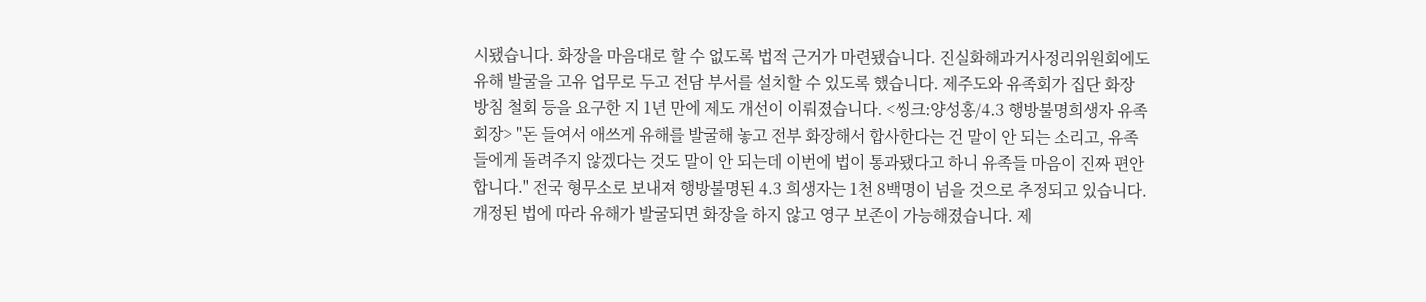시됐습니다. 화장을 마음대로 할 수 없도록 법적 근거가 마련됐습니다. 진실화해과거사정리위원회에도 유해 발굴을 고유 업무로 두고 전담 부서를 설치할 수 있도록 했습니다. 제주도와 유족회가 집단 화장 방침 철회 등을 요구한 지 1년 만에 제도 개선이 이뤄졌습니다. <씽크:양성홍/4.3 행방불명희생자 유족회장> "돈 들여서 애쓰게 유해를 발굴해 놓고 전부 화장해서 합사한다는 건 말이 안 되는 소리고, 유족들에게 돌려주지 않겠다는 것도 말이 안 되는데 이번에 법이 통과됐다고 하니 유족들 마음이 진짜 편안합니다." 전국 형무소로 보내져 행방불명된 4.3 희생자는 1천 8백명이 넘을 것으로 추정되고 있습니다. 개정된 법에 따라 유해가 발굴되면 화장을 하지 않고 영구 보존이 가능해졌습니다. 제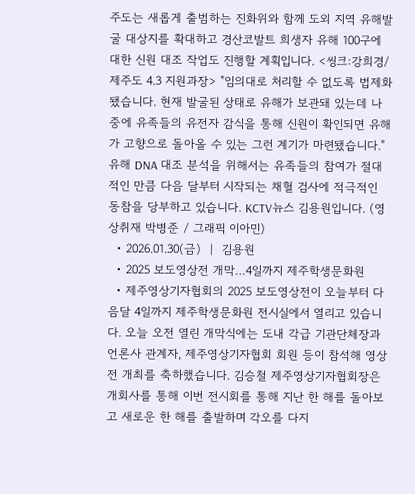주도는 새롭게 출범하는 진화위와 함께 도외 지역 유해발굴 대상지를 확대하고 경산코발트 희생자 유해 100구에 대한 신원 대조 작업도 진행할 계획입니다. <씽크:강희경/제주도 4.3 지원과장> "임의대로 처리할 수 없도록 법제화됐습니다. 현재 발굴된 상태로 유해가 보관돼 있는데 나중에 유족들의 유전자 감식을 통해 신원이 확인되면 유해가 고향으로 돌아올 수 있는 그런 계기가 마련됐습니다." 유해 DNA 대조 분석을 위해서는 유족들의 참여가 절대적인 만큼 다음 달부터 시작되는 채혈 검사에 적극적인 동참을 당부하고 있습니다. KCTV뉴스 김용원입니다. (영상취재 박병준 / 그래픽 이아민)
  • 2026.01.30(금)  |  김용원
  • 2025 보도영상전 개막…4일까지 제주학생문화원
  • 제주영상기자협회의 2025 보도영상전이 오늘부터 다음달 4일까지 제주학생문화원 전시실에서 열리고 있습니다. 오늘 오전 열린 개막식에는 도내 각급 기관단체장과 언론사 관계자, 제주영상기자협회 회원 등이 참석해 영상전 개최를 축하했습니다. 김승철 제주영상기자협회장은 개회사를 통해 이번 전시회를 통해 지난 한 해를 돌아보고 새로운 한 해를 출발하며 각오를 다지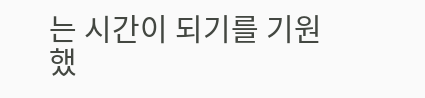는 시간이 되기를 기원했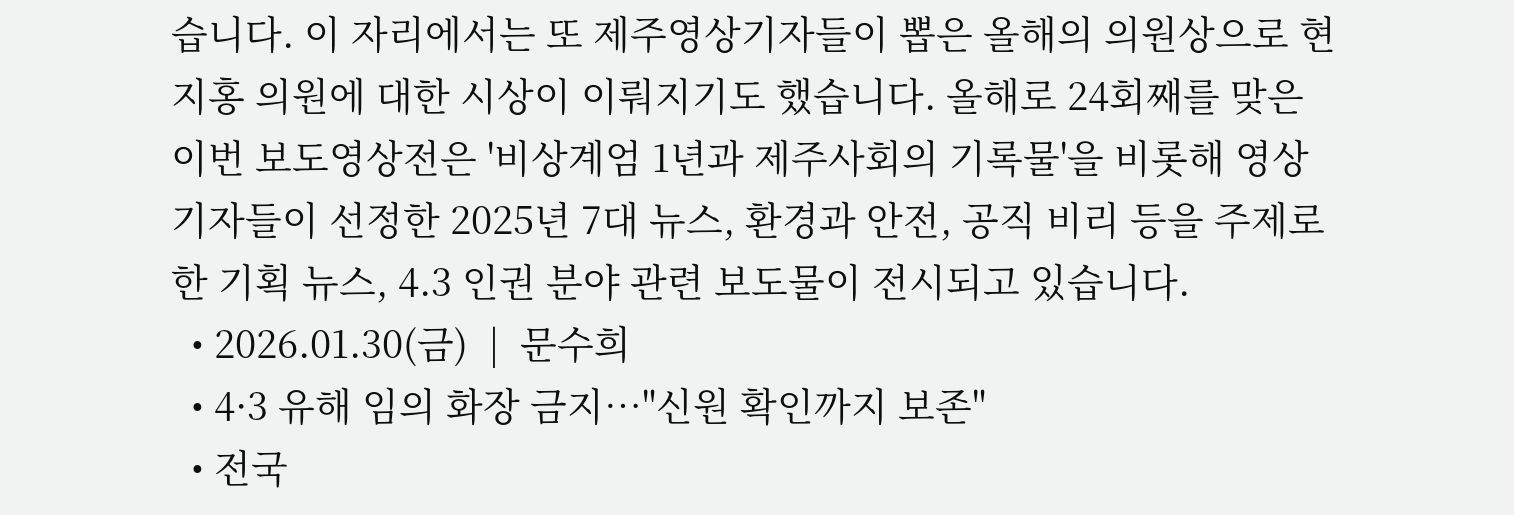습니다. 이 자리에서는 또 제주영상기자들이 뽑은 올해의 의원상으로 현지홍 의원에 대한 시상이 이뤄지기도 했습니다. 올해로 24회째를 맞은 이번 보도영상전은 '비상계엄 1년과 제주사회의 기록물'을 비롯해 영상 기자들이 선정한 2025년 7대 뉴스, 환경과 안전, 공직 비리 등을 주제로 한 기획 뉴스, 4.3 인권 분야 관련 보도물이 전시되고 있습니다.
  • 2026.01.30(금)  |  문수희
  • 4·3 유해 임의 화장 금지…"신원 확인까지 보존"
  • 전국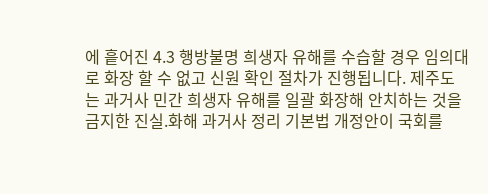에 흩어진 4.3 행방불명 희생자 유해를 수습할 경우 임의대로 화장 할 수 없고 신원 확인 절차가 진행됩니다. 제주도는 과거사 민간 희생자 유해를 일괄 화장해 안치하는 것을 금지한 진실.화해 과거사 정리 기본법 개정안이 국회를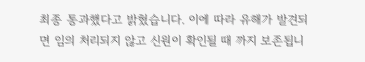최종 통과했다고 밝혔습니다. 이에 따라 유해가 발견되면 임의 처리되지 않고 신원이 확인될 때 까지 보존됩니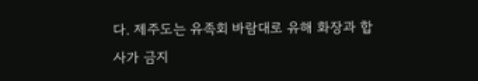다. 제주도는 유족회 바람대로 유해 화장과 합사가 금지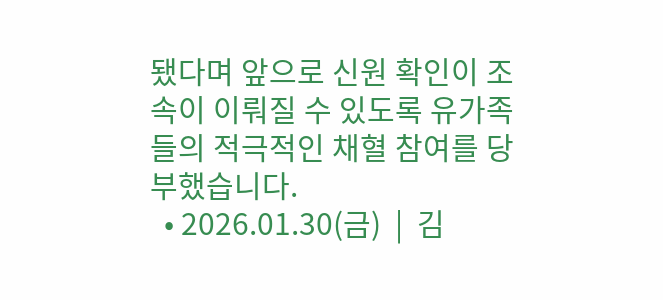됐다며 앞으로 신원 확인이 조속이 이뤄질 수 있도록 유가족들의 적극적인 채혈 참여를 당부했습니다.
  • 2026.01.30(금)  |  김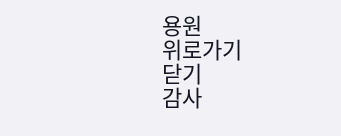용원
위로가기
닫기
감사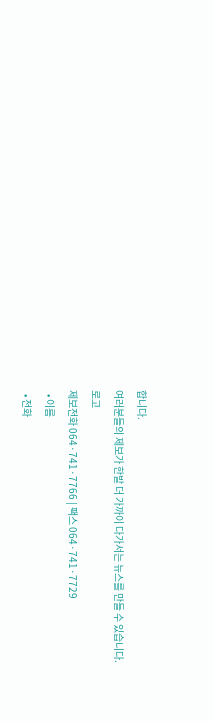합니다.
여러분들의 제보가 한발 더 가까이 다가서는 뉴스를 만들 수 있습니다.
로고
제보전화 064·741·7766 | 팩스 064·741·7729
  • 이름
  • 전화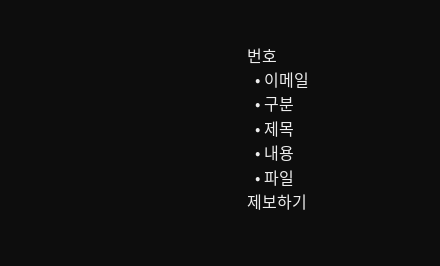번호
  • 이메일
  • 구분
  • 제목
  • 내용
  • 파일
제보하기